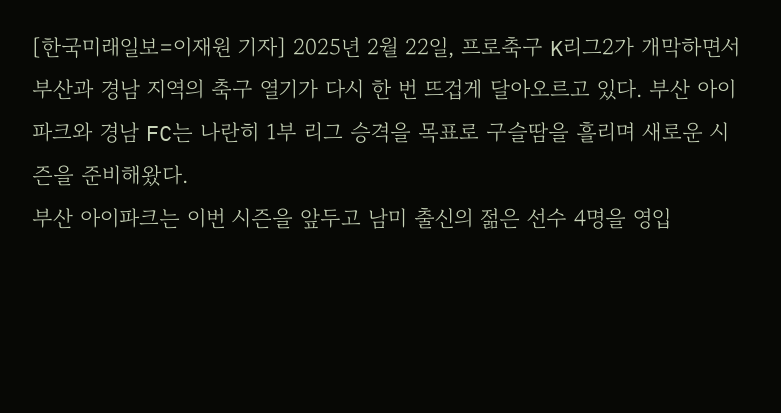[한국미래일보=이재원 기자] 2025년 2월 22일, 프로축구 K리그2가 개막하면서 부산과 경남 지역의 축구 열기가 다시 한 번 뜨겁게 달아오르고 있다. 부산 아이파크와 경남 FC는 나란히 1부 리그 승격을 목표로 구슬땀을 흘리며 새로운 시즌을 준비해왔다.
부산 아이파크는 이번 시즌을 앞두고 남미 출신의 젊은 선수 4명을 영입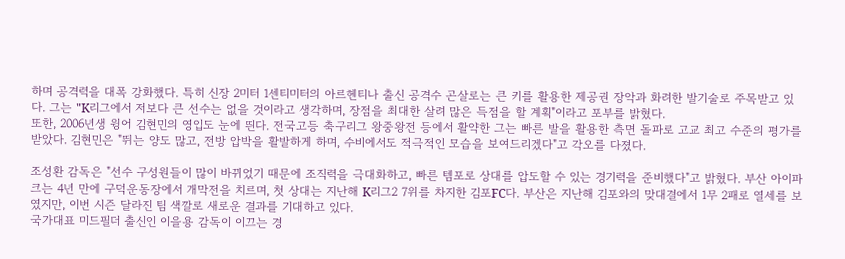하며 공격력을 대폭 강화했다. 특히 신장 2미터 1센티미터의 아르헨티나 출신 공격수 곤살로는 큰 키를 활용한 제공권 장악과 화려한 발기술로 주목받고 있다. 그는 "K리그에서 저보다 큰 선수는 없을 것이라고 생각하며, 장점을 최대한 살려 많은 득점을 할 계획"이라고 포부를 밝혔다.
또한, 2006년생 윙어 김현민의 영입도 눈에 띈다. 전국고등 축구리그 왕중왕전 등에서 활약한 그는 빠른 발을 활용한 측면 돌파로 고교 최고 수준의 평가를 받았다. 김현민은 "뛰는 양도 많고, 전방 압박을 활발하게 하며, 수비에서도 적극적인 모습을 보여드리겠다"고 각오를 다졌다.

조성환 감독은 "선수 구성원들이 많이 바뀌었기 때문에 조직력을 극대화하고, 빠른 템포로 상대를 압도할 수 있는 경기력을 준비했다"고 밝혔다. 부산 아이파크는 4년 만에 구덕운동장에서 개막전을 치르며, 첫 상대는 지난해 K리그2 7위를 차지한 김포FC다. 부산은 지난해 김포와의 맞대결에서 1무 2패로 열세를 보였지만, 이번 시즌 달라진 팀 색깔로 새로운 결과를 기대하고 있다.
국가대표 미드필더 출신인 이을용 감독이 이끄는 경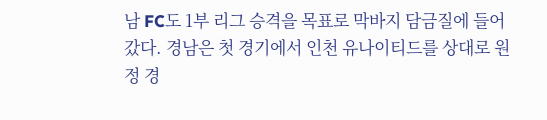남 FC도 1부 리그 승격을 목표로 막바지 담금질에 들어갔다. 경남은 첫 경기에서 인천 유나이티드를 상대로 원정 경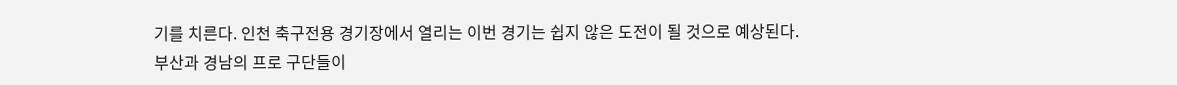기를 치른다. 인천 축구전용 경기장에서 열리는 이번 경기는 쉽지 않은 도전이 될 것으로 예상된다.
부산과 경남의 프로 구단들이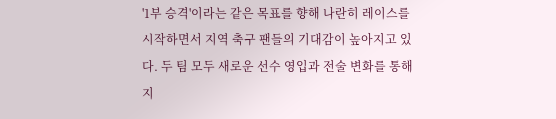'1부 승격'이라는 같은 목표를 향해 나란히 레이스를 시작하면서 지역 축구 팬들의 기대감이 높아지고 있다. 두 팀 모두 새로운 선수 영입과 전술 변화를 통해 지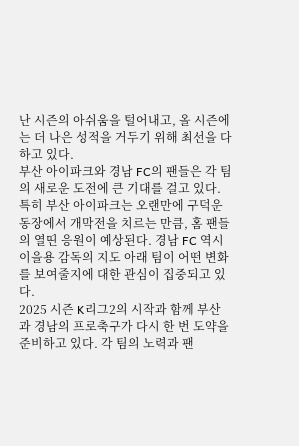난 시즌의 아쉬움을 털어내고, 올 시즌에는 더 나은 성적을 거두기 위해 최선을 다하고 있다.
부산 아이파크와 경남 FC의 팬들은 각 팀의 새로운 도전에 큰 기대를 걸고 있다. 특히 부산 아이파크는 오랜만에 구덕운동장에서 개막전을 치르는 만큼, 홈 팬들의 열띤 응원이 예상된다. 경남 FC 역시 이을용 감독의 지도 아래 팀이 어떤 변화를 보여줄지에 대한 관심이 집중되고 있다.
2025 시즌 K리그2의 시작과 함께 부산과 경남의 프로축구가 다시 한 번 도약을 준비하고 있다. 각 팀의 노력과 팬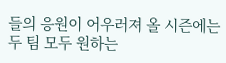들의 응원이 어우러져 올 시즌에는 두 팀 모두 원하는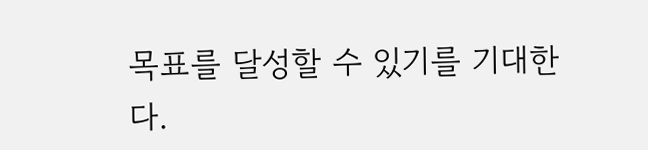목표를 달성할 수 있기를 기대한다.